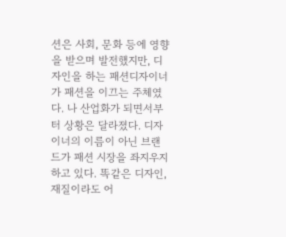션은 사회, 문화 등에 영향을 받으며 발전했지만, 디자인을 하는 패션디자이너가 패션을 이끄는 주체였다. 나 산업화가 되면서부터 상황은 달라졌다. 디자이너의 이름이 아닌 브랜드가 패션 시장을 좌지우지하고 있다. 똑같은 디자인, 재질이라도 어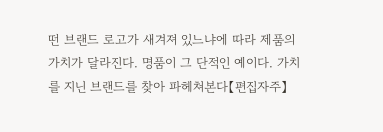떤 브랜드 로고가 새겨져 있느냐에 따라 제품의 가치가 달라진다. 명품이 그 단적인 예이다. 가치를 지닌 브랜드를 찾아 파헤쳐본다【편집자주】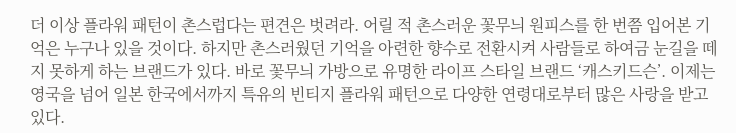더 이상 플라워 패턴이 촌스럽다는 편견은 벗려라. 어릴 적 촌스러운 꽃무늬 원피스를 한 번쯤 입어본 기억은 누구나 있을 것이다. 하지만 촌스러웠던 기억을 아련한 향수로 전환시켜 사람들로 하여금 눈길을 떼지 못하게 하는 브랜드가 있다. 바로 꽃무늬 가방으로 유명한 라이프 스타일 브랜드 ‘캐스키드슨’. 이제는 영국을 넘어 일본 한국에서까지 특유의 빈티지 플라워 패턴으로 다양한 연령대로부터 많은 사랑을 받고 있다.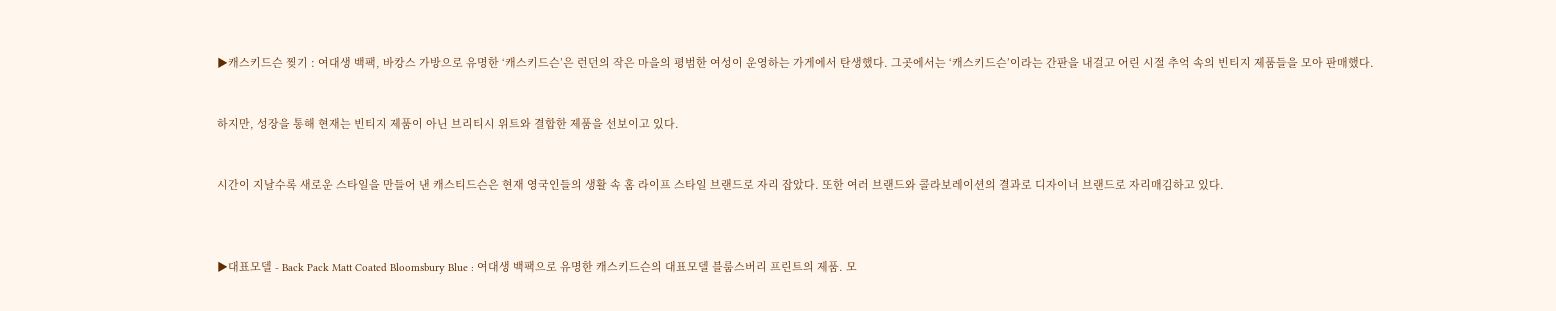▶캐스키드슨 찢기 : 여대생 백팩, 바캉스 가방으로 유명한 ‘캐스키드슨’은 런던의 작은 마을의 평범한 여성이 운영하는 가게에서 탄생했다. 그곳에서는 ‘캐스키드슨’이라는 간판을 내걸고 어린 시절 추억 속의 빈티지 제품들을 모아 판매했다.


하지만, 성장을 통해 현재는 빈티지 제품이 아닌 브리티시 위트와 결합한 제품을 선보이고 있다.


시간이 지날수록 새로운 스타일을 만들어 낸 캐스티드슨은 현재 영국인들의 생활 속 홈 라이프 스타일 브랜드로 자리 잡았다. 또한 여러 브랜드와 콜라보레이션의 결과로 디자이너 브랜드로 자리매김하고 있다.



▶대표모델 - Back Pack Matt Coated Bloomsbury Blue : 여대생 백팩으로 유명한 캐스키드슨의 대표모델 블룸스버리 프린트의 제품. 모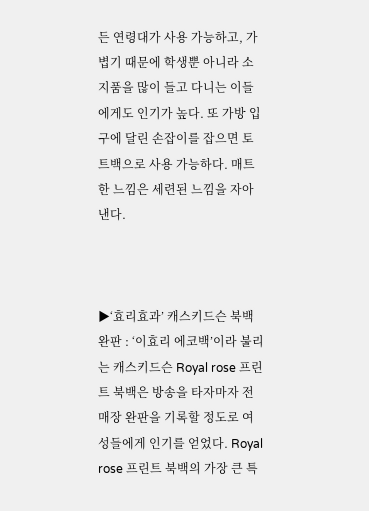든 연령대가 사용 가능하고, 가볍기 때문에 학생뿐 아니라 소지품을 많이 들고 다니는 이들에게도 인기가 높다. 또 가방 입구에 달린 손잡이를 잡으면 토트백으로 사용 가능하다. 매트한 느낌은 세련된 느낌을 자아낸다.



▶‘효리효과’ 캐스키드슨 북백 완판 : ‘이효리 에코백’이라 불리는 캐스키드슨 Royal rose 프린트 북백은 방송을 타자마자 전 매장 완판을 기록할 정도로 여성들에게 인기를 얻었다. Royal rose 프린트 북백의 가장 큰 특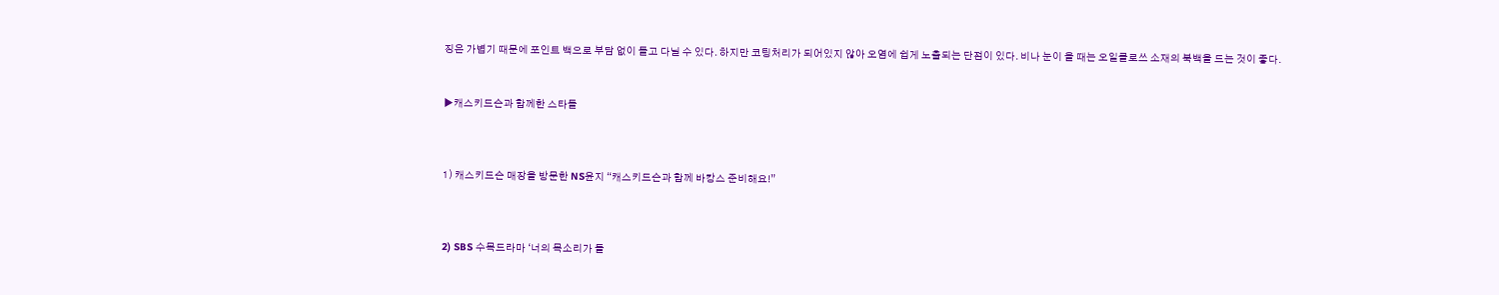징은 가볍기 때문에 포인트 백으로 부담 없이 들고 다닐 수 있다. 하지만 코팅처리가 되어있지 않아 오염에 쉽게 노출되는 단점이 있다. 비나 눈이 올 때는 오일클로쓰 소재의 북백을 드는 것이 좋다.


▶캐스키드슨과 함께한 스타들



1) 캐스키드슨 매장을 방문한 NS윤지 “캐스키드슨과 함께 바캉스 준비해요!”



2) SBS 수목드라마 ‘너의 목소리가 들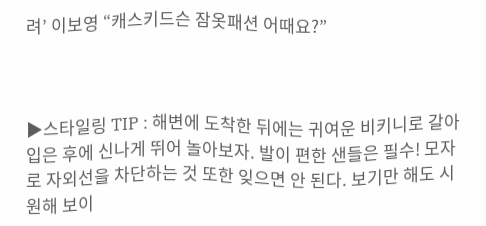려’ 이보영 “캐스키드슨 잠옷패션 어때요?”



▶스타일링 TIP : 해변에 도착한 뒤에는 귀여운 비키니로 갈아입은 후에 신나게 뛰어 놀아보자. 발이 편한 샌들은 필수! 모자로 자외선을 차단하는 것 또한 잊으면 안 된다. 보기만 해도 시원해 보이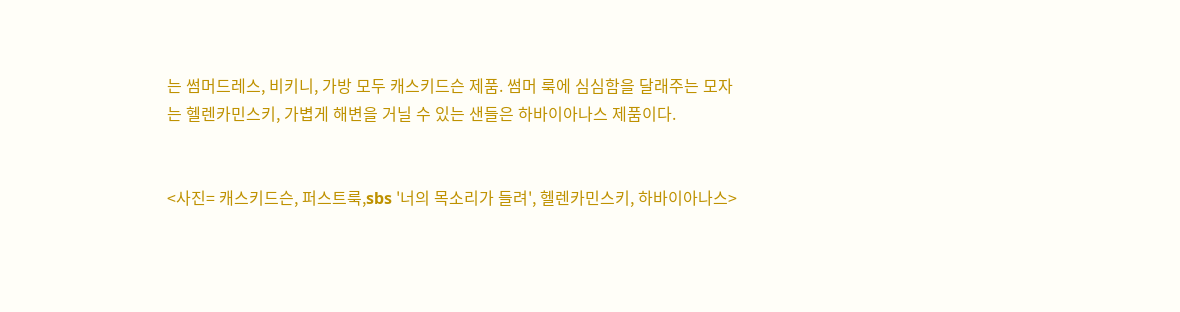는 썸머드레스, 비키니, 가방 모두 캐스키드슨 제품. 썸머 룩에 심심함을 달래주는 모자는 헬렌카민스키, 가볍게 해변을 거닐 수 있는 샌들은 하바이아나스 제품이다.


<사진= 캐스키드슨, 퍼스트룩,sbs '너의 목소리가 들려', 헬렌카민스키, 하바이아나스>